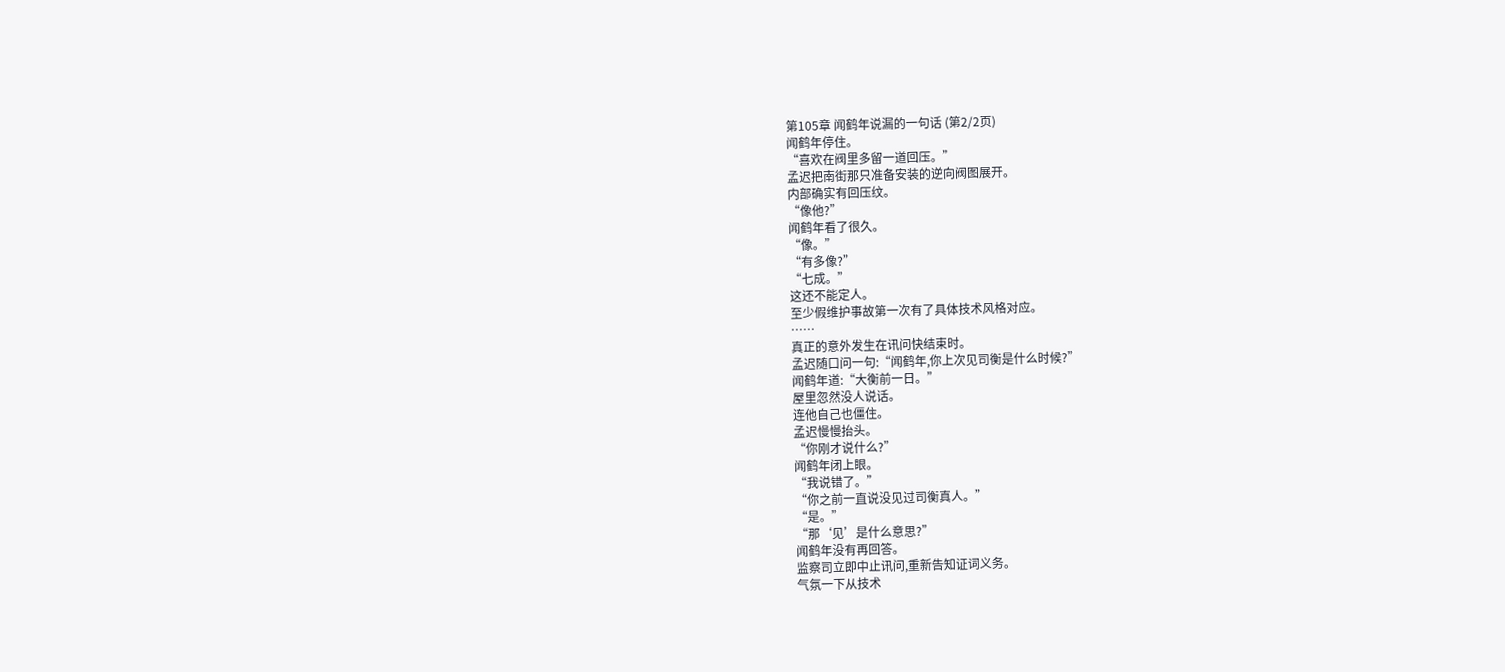第105章 闻鹤年说漏的一句话 (第2/2页)
闻鹤年停住。
“喜欢在阀里多留一道回压。”
孟迟把南街那只准备安装的逆向阀图展开。
内部确实有回压纹。
“像他?”
闻鹤年看了很久。
“像。”
“有多像?”
“七成。”
这还不能定人。
至少假维护事故第一次有了具体技术风格对应。
……
真正的意外发生在讯问快结束时。
孟迟随口问一句:“闻鹤年,你上次见司衡是什么时候?”
闻鹤年道:“大衡前一日。”
屋里忽然没人说话。
连他自己也僵住。
孟迟慢慢抬头。
“你刚才说什么?”
闻鹤年闭上眼。
“我说错了。”
“你之前一直说没见过司衡真人。”
“是。”
“那‘见’是什么意思?”
闻鹤年没有再回答。
监察司立即中止讯问,重新告知证词义务。
气氛一下从技术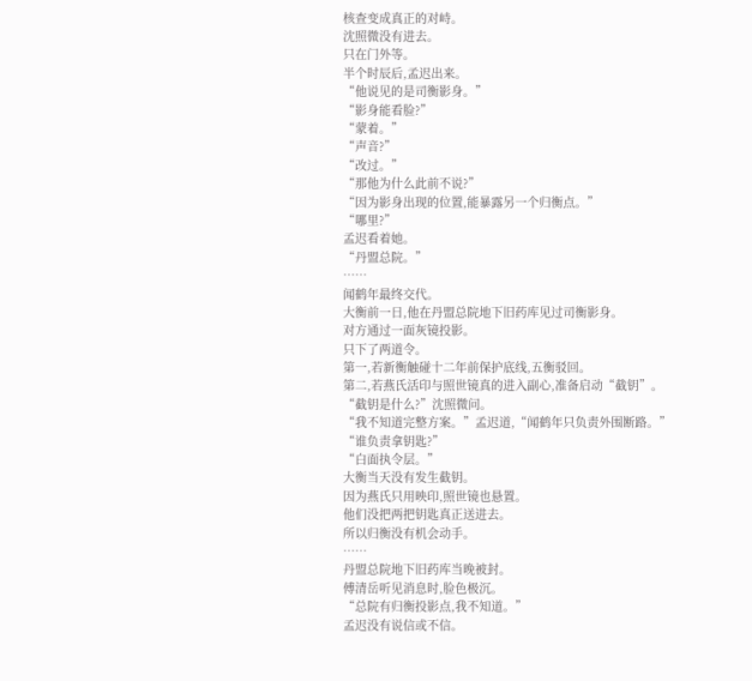核查变成真正的对峙。
沈照微没有进去。
只在门外等。
半个时辰后,孟迟出来。
“他说见的是司衡影身。”
“影身能看脸?”
“蒙着。”
“声音?”
“改过。”
“那他为什么此前不说?”
“因为影身出现的位置,能暴露另一个归衡点。”
“哪里?”
孟迟看着她。
“丹盟总院。”
……
闻鹤年最终交代。
大衡前一日,他在丹盟总院地下旧药库见过司衡影身。
对方通过一面灰镜投影。
只下了两道令。
第一,若新衡触碰十二年前保护底线,五衡驳回。
第二,若燕氏活印与照世镜真的进入副心,准备启动“截钥”。
“截钥是什么?”沈照微问。
“我不知道完整方案。”孟迟道,“闻鹤年只负责外围断路。”
“谁负责拿钥匙?”
“白面执令层。”
大衡当天没有发生截钥。
因为燕氏只用映印,照世镜也悬置。
他们没把两把钥匙真正送进去。
所以归衡没有机会动手。
……
丹盟总院地下旧药库当晚被封。
傅清岳听见消息时,脸色极沉。
“总院有归衡投影点,我不知道。”
孟迟没有说信或不信。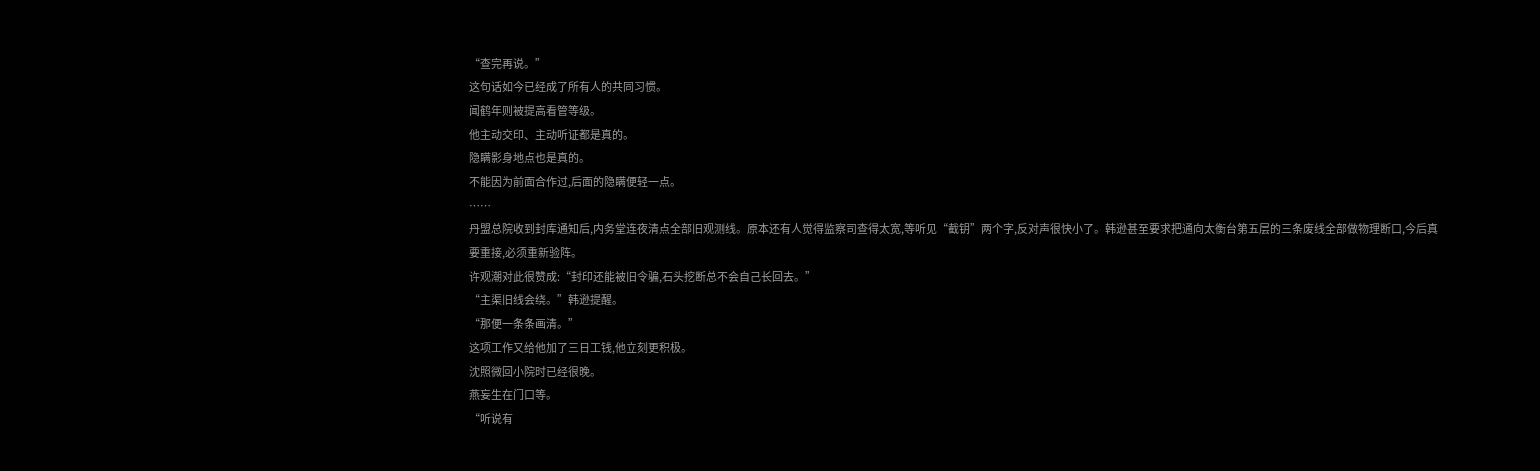“查完再说。”
这句话如今已经成了所有人的共同习惯。
闻鹤年则被提高看管等级。
他主动交印、主动听证都是真的。
隐瞒影身地点也是真的。
不能因为前面合作过,后面的隐瞒便轻一点。
……
丹盟总院收到封库通知后,内务堂连夜清点全部旧观测线。原本还有人觉得监察司查得太宽,等听见“截钥”两个字,反对声很快小了。韩逊甚至要求把通向太衡台第五层的三条废线全部做物理断口,今后真要重接,必须重新验阵。
许观潮对此很赞成:“封印还能被旧令骗,石头挖断总不会自己长回去。”
“主渠旧线会绕。”韩逊提醒。
“那便一条条画清。”
这项工作又给他加了三日工钱,他立刻更积极。
沈照微回小院时已经很晚。
燕妄生在门口等。
“听说有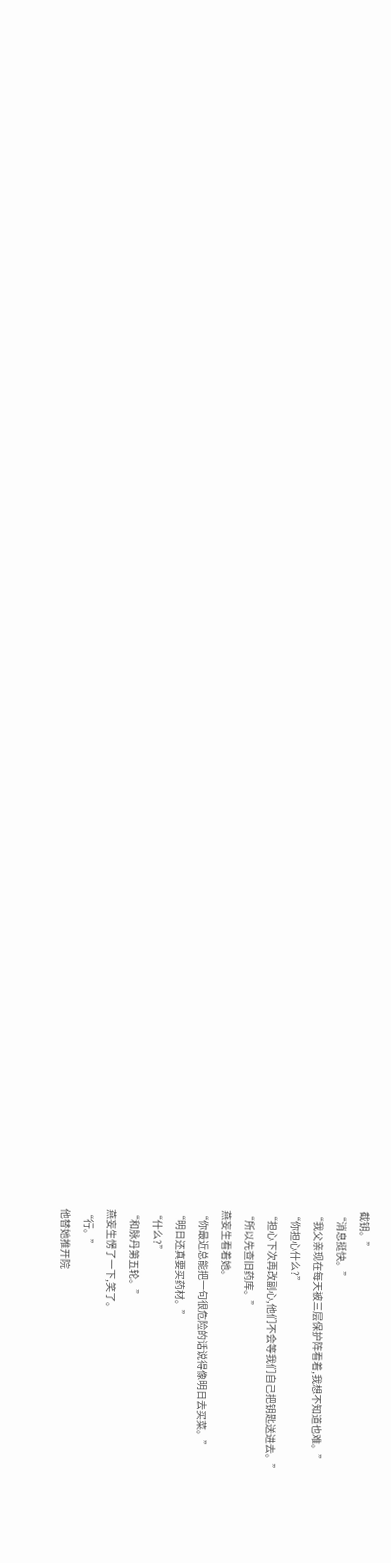截钥。”
“消息挺快。”
“我父亲现在每天被三层保护阵看着,我想不知道也难。”
“你担心什么?”
“担心下次再改副心,他们不会等我们自己把钥匙送进去。”
“所以先查旧药库。”
燕妄生看着她。
“你最近总能把一句很危险的话说得像明日去买菜。”
“明日还真要买药材。”
“什么?”
“和脉丹第五轮。”
燕妄生愣了一下,笑了。
“行。”
他替她推开院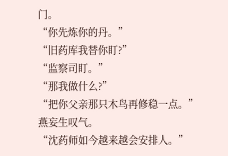门。
“你先炼你的丹。”
“旧药库我替你盯?”
“监察司盯。”
“那我做什么?”
“把你父亲那只木鸟再修稳一点。”
燕妄生叹气。
“沈药师如今越来越会安排人。”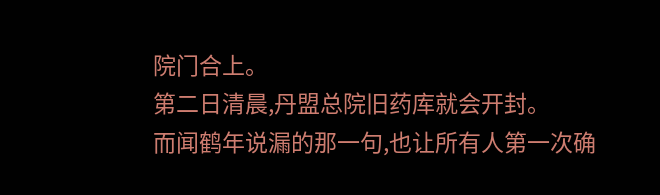院门合上。
第二日清晨,丹盟总院旧药库就会开封。
而闻鹤年说漏的那一句,也让所有人第一次确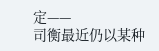定——
司衡最近仍以某种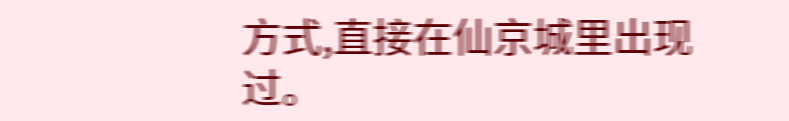方式,直接在仙京城里出现过。